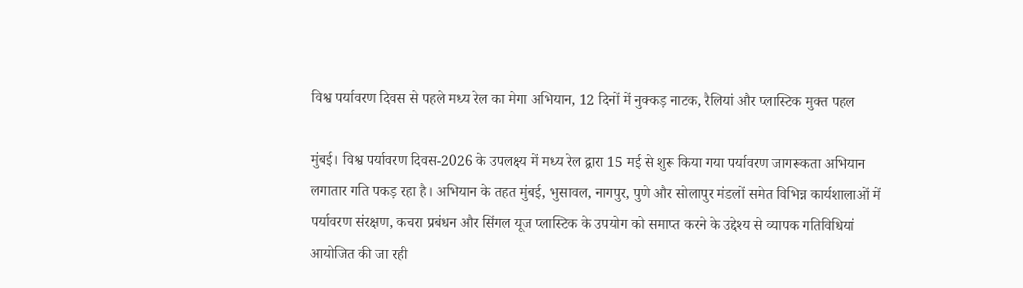विश्व पर्यावरण दिवस से पहले मध्य रेल का मेगा अभियान, 12 दिनों में नुक्कड़ नाटक, रैलियां और प्लास्टिक मुक्त पहल

मुंबई। विश्व पर्यावरण दिवस-2026 के उपलक्ष्य में मध्य रेल द्वारा 15 मई से शुरू किया गया पर्यावरण जागरूकता अभियान लगातार गति पकड़ रहा है। अभियान के तहत मुंबई, भुसावल, नागपुर, पुणे और सोलापुर मंडलों समेत विभिन्न कार्यशालाओं में पर्यावरण संरक्षण, कचरा प्रबंधन और सिंगल यूज प्लास्टिक के उपयोग को समाप्त करने के उद्देश्य से व्यापक गतिविधियां आयोजित की जा रही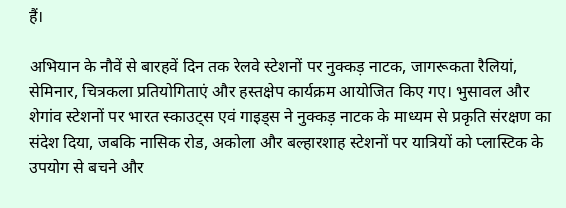हैं।

अभियान के नौवें से बारहवें दिन तक रेलवे स्टेशनों पर नुक्कड़ नाटक, जागरूकता रैलियां, सेमिनार, चित्रकला प्रतियोगिताएं और हस्तक्षेप कार्यक्रम आयोजित किए गए। भुसावल और शेगांव स्टेशनों पर भारत स्काउट्स एवं गाइड्स ने नुक्कड़ नाटक के माध्यम से प्रकृति संरक्षण का संदेश दिया, जबकि नासिक रोड, अकोला और बल्हारशाह स्टेशनों पर यात्रियों को प्लास्टिक के उपयोग से बचने और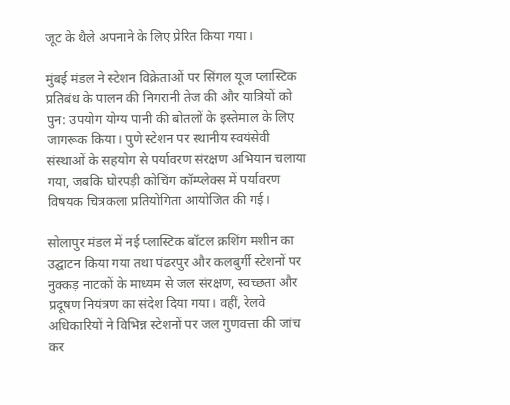जूट के थैले अपनाने के लिए प्रेरित किया गया।

मुंबई मंडल ने स्टेशन विक्रेताओं पर सिंगल यूज प्लास्टिक प्रतिबंध के पालन की निगरानी तेज की और यात्रियों को पुन: उपयोग योग्य पानी की बोतलों के इस्तेमाल के लिए जागरूक किया। पुणे स्टेशन पर स्थानीय स्वयंसेवी संस्थाओं के सहयोग से पर्यावरण संरक्षण अभियान चलाया गया, जबकि घोरपड़ी कोचिंग कॉम्प्लेक्स में पर्यावरण विषयक चित्रकला प्रतियोगिता आयोजित की गई।

सोलापुर मंडल में नई प्लास्टिक बॉटल क्रशिंग मशीन का उद्घाटन किया गया तथा पंढरपुर और कलबुर्गी स्टेशनों पर नुक्कड़ नाटकों के माध्यम से जल संरक्षण, स्वच्छता और प्रदूषण नियंत्रण का संदेश दिया गया। वहीं, रेलवे अधिकारियों ने विभिन्न स्टेशनों पर जल गुणवत्ता की जांच कर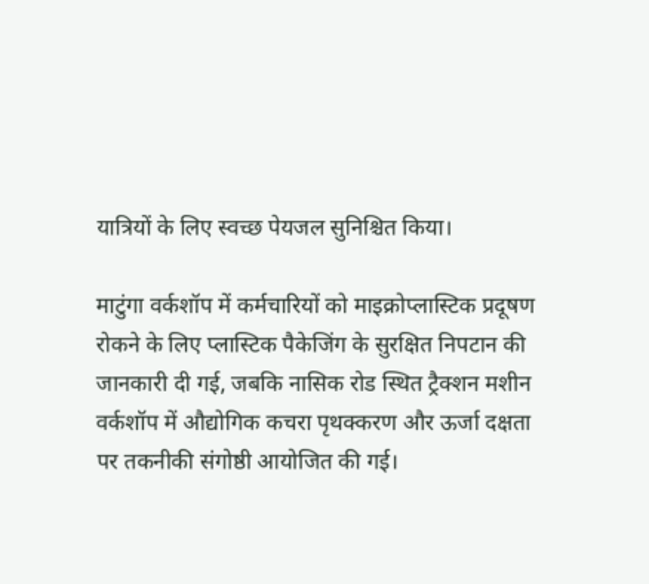यात्रियों के लिए स्वच्छ पेयजल सुनिश्चित किया।

माटुंगा वर्कशॉप में कर्मचारियों को माइक्रोप्लास्टिक प्रदूषण रोकने के लिए प्लास्टिक पैकेजिंग के सुरक्षित निपटान की जानकारी दी गई, जबकि नासिक रोड स्थित ट्रैक्शन मशीन वर्कशॉप में औद्योगिक कचरा पृथक्करण और ऊर्जा दक्षता पर तकनीकी संगोष्ठी आयोजित की गई।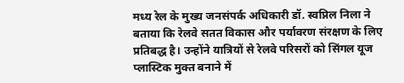मध्य रेल के मुख्य जनसंपर्क अधिकारी डॉ. स्वप्निल निला ने बताया कि रेलवे सतत विकास और पर्यावरण संरक्षण के लिए प्रतिबद्ध है। उन्होंने यात्रियों से रेलवे परिसरों को सिंगल यूज प्लास्टिक मुक्त बनाने में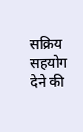सक्रिय सहयोग देने की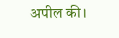अपील की।